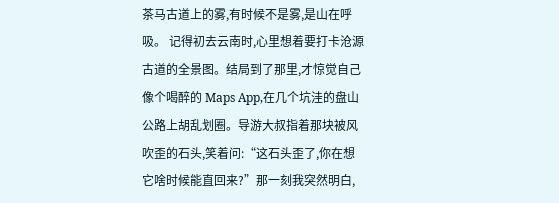茶马古道上的雾,有时候不是雾,是山在呼吸。 记得初去云南时,心里想着要打卡沧源古道的全景图。结局到了那里,才惊觉自己像个喝醉的 Maps App,在几个坑洼的盘山公路上胡乱划圈。导游大叔指着那块被风吹歪的石头,笑着问:“这石头歪了,你在想它啥时候能直回来?”那一刻我突然明白,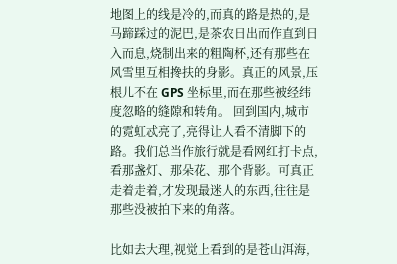地图上的线是冷的,而真的路是热的,是马蹄踩过的泥巴,是茶农日出而作直到日入而息,烧制出来的粗陶杯,还有那些在风雪里互相搀扶的身影。真正的风景,压根儿不在 GPS 坐标里,而在那些被经纬度忽略的缝隙和转角。 回到国内,城市的霓虹忒亮了,亮得让人看不清脚下的路。我们总当作旅行就是看网红打卡点,看那盏灯、那朵花、那个背影。可真正走着走着,才发现最迷人的东西,往往是那些没被拍下来的角落。

比如去大理,视觉上看到的是苍山洱海,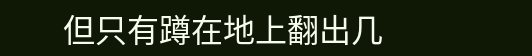但只有蹲在地上翻出几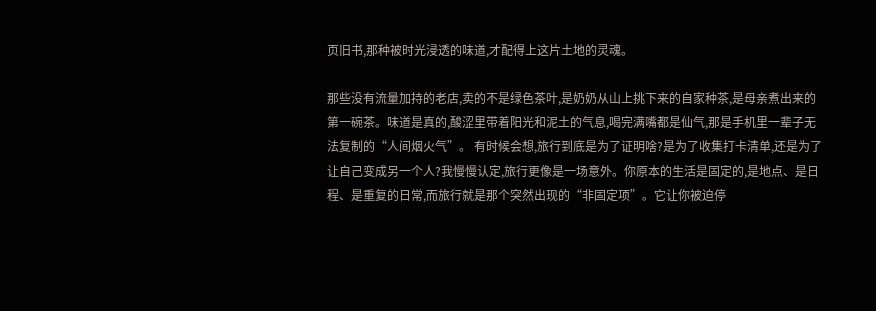页旧书,那种被时光浸透的味道,才配得上这片土地的灵魂。

那些没有流量加持的老店,卖的不是绿色茶叶,是奶奶从山上挑下来的自家种茶,是母亲煮出来的第一碗茶。味道是真的,酸涩里带着阳光和泥土的气息,喝完满嘴都是仙气,那是手机里一辈子无法复制的“人间烟火气”。 有时候会想,旅行到底是为了证明啥?是为了收集打卡清单,还是为了让自己变成另一个人?我慢慢认定,旅行更像是一场意外。你原本的生活是固定的,是地点、是日程、是重复的日常,而旅行就是那个突然出现的“非固定项”。它让你被迫停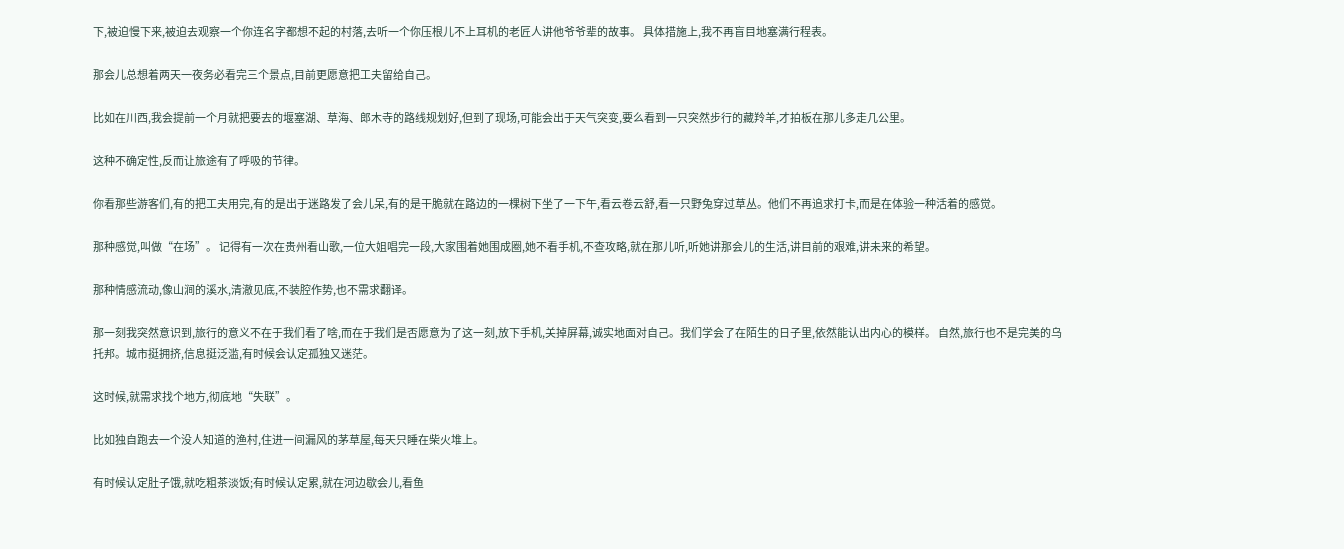下,被迫慢下来,被迫去观察一个你连名字都想不起的村落,去听一个你压根儿不上耳机的老匠人讲他爷爷辈的故事。 具体措施上,我不再盲目地塞满行程表。

那会儿总想着两天一夜务必看完三个景点,目前更愿意把工夫留给自己。

比如在川西,我会提前一个月就把要去的堰塞湖、草海、郎木寺的路线规划好,但到了现场,可能会出于天气突变,要么看到一只突然步行的藏羚羊,才拍板在那儿多走几公里。

这种不确定性,反而让旅途有了呼吸的节律。

你看那些游客们,有的把工夫用完,有的是出于迷路发了会儿呆,有的是干脆就在路边的一棵树下坐了一下午,看云卷云舒,看一只野兔穿过草丛。他们不再追求打卡,而是在体验一种活着的感觉。

那种感觉,叫做“在场”。 记得有一次在贵州看山歌,一位大姐唱完一段,大家围着她围成圈,她不看手机,不查攻略,就在那儿听,听她讲那会儿的生活,讲目前的艰难,讲未来的希望。

那种情感流动,像山涧的溪水,清澈见底,不装腔作势,也不需求翻译。

那一刻我突然意识到,旅行的意义不在于我们看了啥,而在于我们是否愿意为了这一刻,放下手机,关掉屏幕,诚实地面对自己。我们学会了在陌生的日子里,依然能认出内心的模样。 自然,旅行也不是完美的乌托邦。城市挺拥挤,信息挺泛滥,有时候会认定孤独又迷茫。

这时候,就需求找个地方,彻底地“失联”。

比如独自跑去一个没人知道的渔村,住进一间漏风的茅草屋,每天只睡在柴火堆上。

有时候认定肚子饿,就吃粗茶淡饭;有时候认定累,就在河边歇会儿,看鱼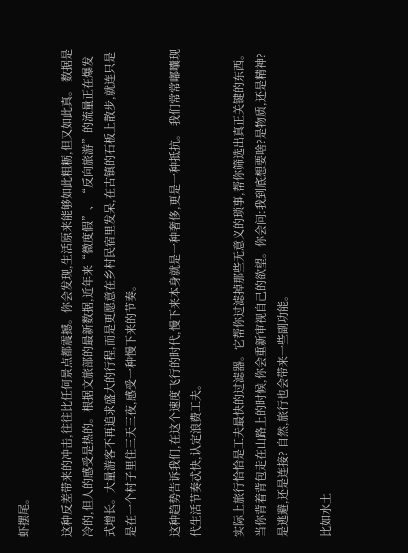虾摆尾。

这种反差带来的冲击,往往比任何景点都震撼。你会发现,生活原来能够如此粗粝,但又如此真。 数据是冷的,但人的感受是热的。根据文旅部的最新数据,近年来“微度假”、“反向旅游”的流量正在爆发式增长。大量游客不再追求盛大的行程,而是更愿意在乡村民宿里发呆,在古镇的石板上散步,就连只是是在一个村子里住三天三夜,感受一种慢下来的节奏。

这种趋势告诉我们,在这个速度飞行的时代,慢下来本身就是一种奢侈,更是一种抵抗。 我们常常嘟囔现代生活节奏忒快,认定浪费工夫。

实际上旅行恰恰是工夫最快的过滤器。它帮你过滤掉那些无意义的琐事,帮你筛选出真正关键的东西。当你背着背包走在山路上的时候,你会重新审视自己的欲望。你会问:我到底想要啥?是物质,还是精神?是逃避,还是连接? 自然,旅行也会带来一些副功能。

比如水土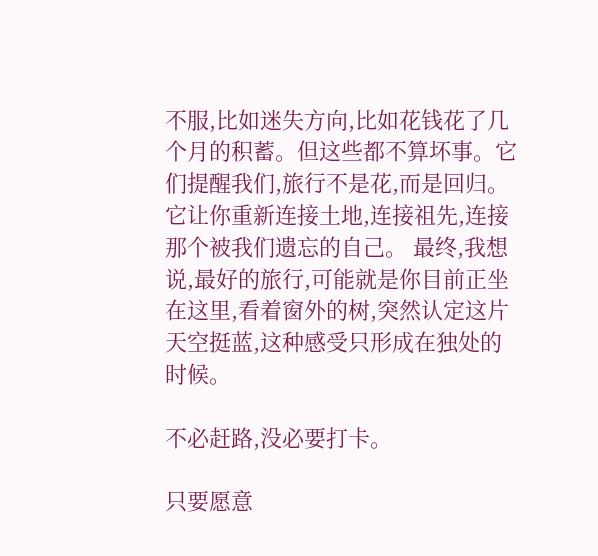不服,比如迷失方向,比如花钱花了几个月的积蓄。但这些都不算坏事。它们提醒我们,旅行不是花,而是回归。它让你重新连接土地,连接祖先,连接那个被我们遗忘的自己。 最终,我想说,最好的旅行,可能就是你目前正坐在这里,看着窗外的树,突然认定这片天空挺蓝,这种感受只形成在独处的时候。

不必赶路,没必要打卡。

只要愿意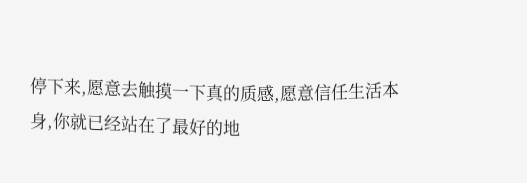停下来,愿意去触摸一下真的质感,愿意信任生活本身,你就已经站在了最好的地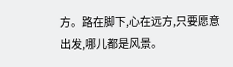方。路在脚下,心在远方,只要愿意出发,哪儿都是风景。